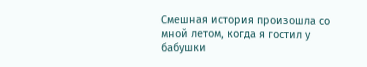Смешная история произошла со мной летом, когда я гостил у бабушки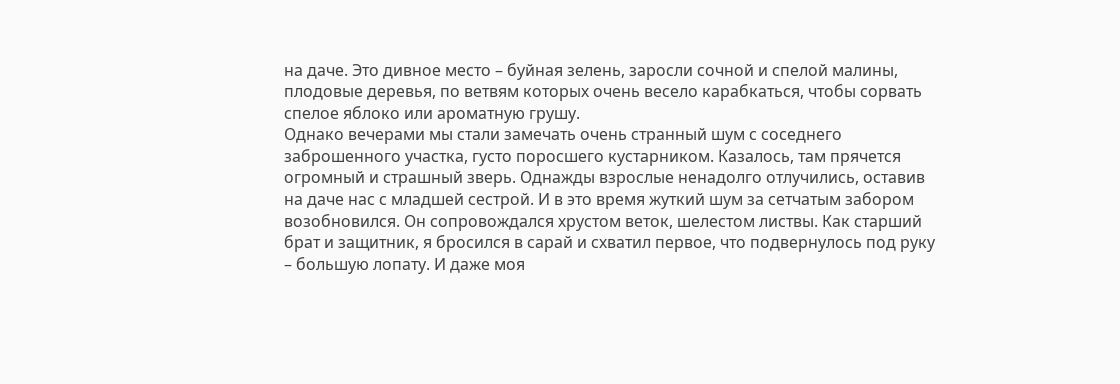на даче. Это дивное место – буйная зелень, заросли сочной и спелой малины, плодовые деревья, по ветвям которых очень весело карабкаться, чтобы сорвать спелое яблоко или ароматную грушу.
Однако вечерами мы стали замечать очень странный шум с соседнего заброшенного участка, густо поросшего кустарником. Казалось, там прячется огромный и страшный зверь. Однажды взрослые ненадолго отлучились, оставив на даче нас с младшей сестрой. И в это время жуткий шум за сетчатым забором возобновился. Он сопровождался хрустом веток, шелестом листвы. Как старший брат и защитник, я бросился в сарай и схватил первое, что подвернулось под руку – большую лопату. И даже моя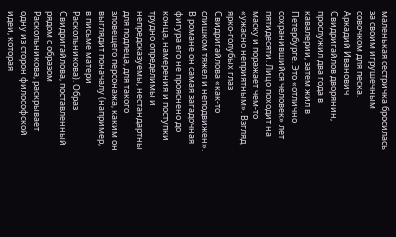маленькая сестричка бросилась за своим игрушечным совочком для песка.
Аркадий Иванович Свидригайлов дворянин, прослужил два года в кавалерии, затем жил в Петербурге. Это «отлично сохранившийся человек» лет пятидесяти. Лицо походит на маску и поражает чем-то «ужасно неприятным». Взгляд ярко-голубых глаз Свидригайлова «как-то слишком тяжел и неподвижен». В романе он самая загадочная фигура его не прояснено до конца, намерения и поступки трудно определимы и непредсказуемы, нестандартны для подлеца, для такого зловещего персонажа, каким он выглядит поначалу (например, в письме матери Раскольникова). Образ Свидригайлова, поставленный рядом с образом Раскольникова, раскрывает одну из сторон философской идеи, которая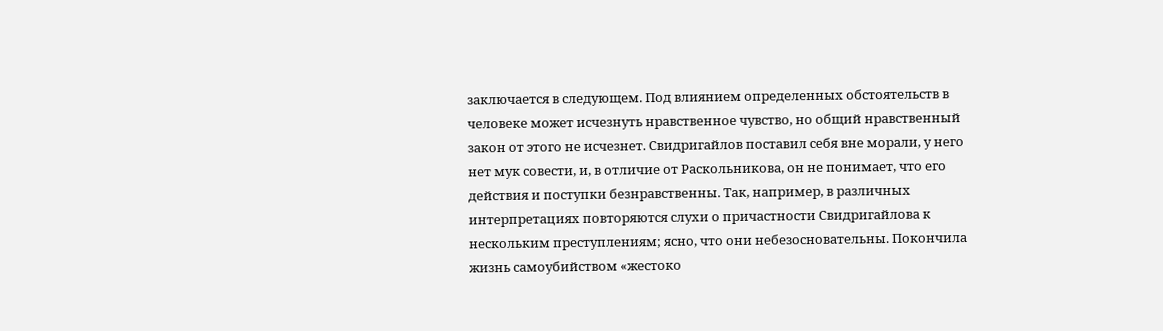заключается в следующем. Под влиянием определенных обстоятельств в человеке может исчезнуть нравственное чувство, но общий нравственный закон от этого не исчезнет. Свидригайлов поставил себя вне морали, у него нет мук совести, и, в отличие от Раскольникова, он не понимает, что его действия и поступки безнравственны. Так, например, в различных интерпретациях повторяются слухи о причастности Свидригайлова к нескольким преступлениям; ясно, что они небезосновательны. Покончила жизнь самоубийством «жестоко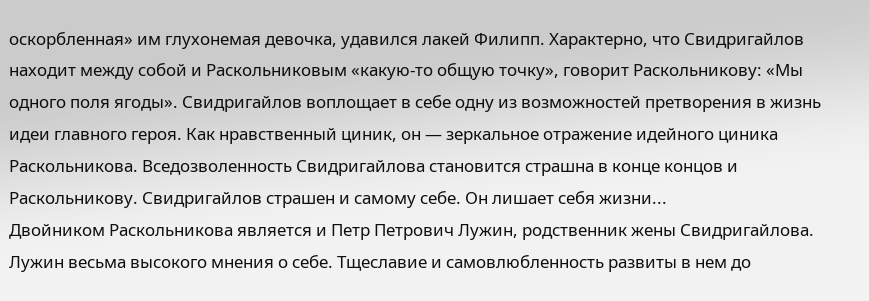оскорбленная» им глухонемая девочка, удавился лакей Филипп. Характерно, что Свидригайлов находит между собой и Раскольниковым «какую-то общую точку», говорит Раскольникову: «Мы одного поля ягоды». Свидригайлов воплощает в себе одну из возможностей претворения в жизнь идеи главного героя. Как нравственный циник, он — зеркальное отражение идейного циника Раскольникова. Вседозволенность Свидригайлова становится страшна в конце концов и Раскольникову. Свидригайлов страшен и самому себе. Он лишает себя жизни...
Двойником Раскольникова является и Петр Петрович Лужин, родственник жены Свидригайлова. Лужин весьма высокого мнения о себе. Тщеславие и самовлюбленность развиты в нем до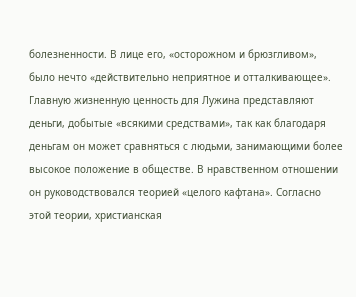болезненности. В лице его, «осторожном и брюзгливом», было нечто «действительно неприятное и отталкивающее». Главную жизненную ценность для Лужина представляют деньги, добытые «всякими средствами», так как благодаря деньгам он может сравняться с людьми, занимающими более высокое положение в обществе. В нравственном отношении он руководствовался теорией «целого кафтана». Согласно этой теории, христианская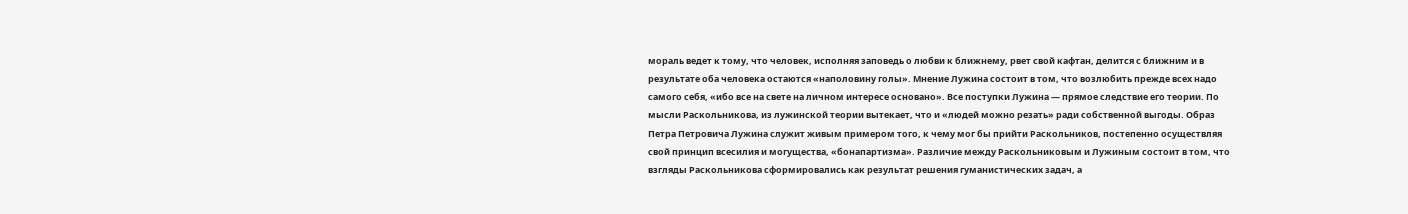мораль ведет к тому, что человек, исполняя заповедь о любви к ближнему, рвет свой кафтан, делится с ближним и в результате оба человека остаются «наполовину голы». Мнение Лужина состоит в том, что возлюбить прежде всех надо самого себя, «ибо все на свете на личном интересе основано». Все поступки Лужина — прямое следствие его теории. По мысли Раскольникова, из лужинской теории вытекает, что и «людей можно резать» ради собственной выгоды. Образ Петра Петровича Лужина служит живым примером того, к чему мог бы прийти Раскольников, постепенно осуществляя свой принцип всесилия и могущества, «бонапартизма». Различие между Раскольниковым и Лужиным состоит в том, что взгляды Раскольникова сформировались как результат решения гуманистических задач, а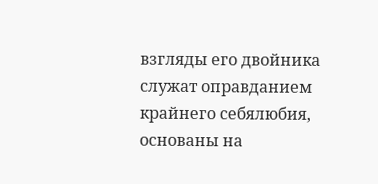взгляды его двойника служат оправданием крайнего себялюбия, основаны на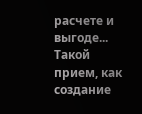расчете и выгоде...
Такой прием, как создание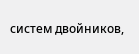систем двойников,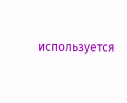используется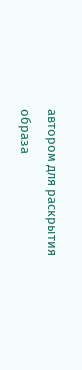автором для раскрытия образа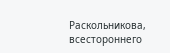Раскольникова, всестороннего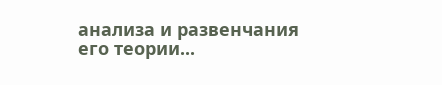анализа и развенчания его теории...